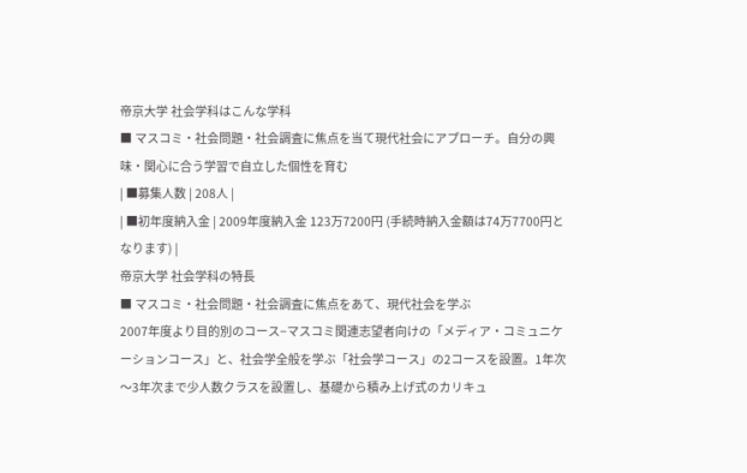帝京大学 社会学科はこんな学科
■ マスコミ・社会問題・社会調査に焦点を当て現代社会にアプローチ。自分の興味・関心に合う学習で自立した個性を育む
| ■募集人数 | 208人 |
| ■初年度納入金 | 2009年度納入金 123万7200円 (手続時納入金額は74万7700円となります) |
帝京大学 社会学科の特長
■ マスコミ・社会問題・社会調査に焦点をあて、現代社会を学ぶ
2007年度より目的別のコース−マスコミ関連志望者向けの「メディア・コミュニケーションコース」と、社会学全般を学ぶ「社会学コース」の2コースを設置。1年次〜3年次まで少人数クラスを設置し、基礎から積み上げ式のカリキュ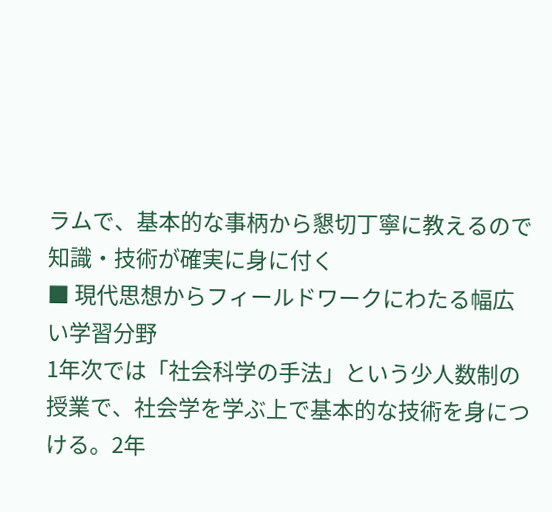ラムで、基本的な事柄から懇切丁寧に教えるので知識・技術が確実に身に付く
■ 現代思想からフィールドワークにわたる幅広い学習分野
1年次では「社会科学の手法」という少人数制の授業で、社会学を学ぶ上で基本的な技術を身につける。2年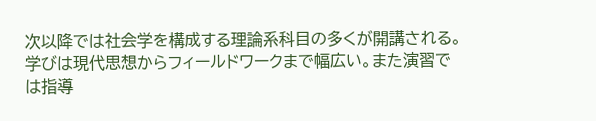次以降では社会学を構成する理論系科目の多くが開講される。学びは現代思想からフィールドワークまで幅広い。また演習では指導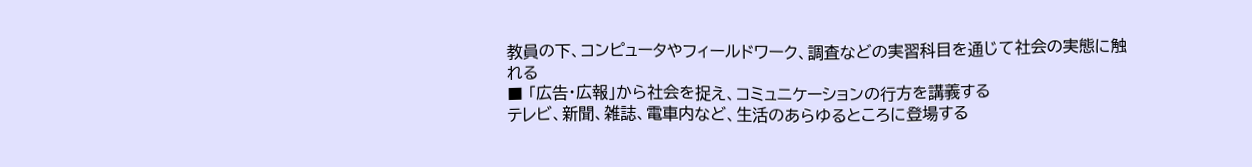教員の下、コンピュータやフィールドワーク、調査などの実習科目を通じて社会の実態に触れる
■ 「広告・広報」から社会を捉え、コミュニケーションの行方を講義する
テレビ、新聞、雑誌、電車内など、生活のあらゆるところに登場する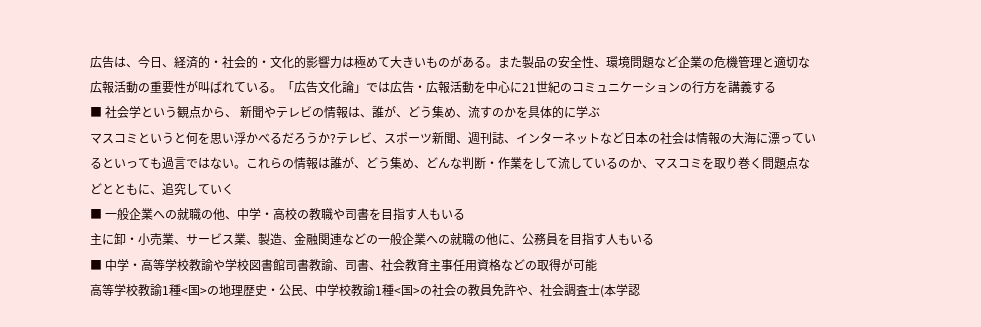広告は、今日、経済的・社会的・文化的影響力は極めて大きいものがある。また製品の安全性、環境問題など企業の危機管理と適切な広報活動の重要性が叫ばれている。「広告文化論」では広告・広報活動を中心に21世紀のコミュニケーションの行方を講義する
■ 社会学という観点から、 新聞やテレビの情報は、誰が、どう集め、流すのかを具体的に学ぶ
マスコミというと何を思い浮かべるだろうか?テレビ、スポーツ新聞、週刊誌、インターネットなど日本の社会は情報の大海に漂っているといっても過言ではない。これらの情報は誰が、どう集め、どんな判断・作業をして流しているのか、マスコミを取り巻く問題点などとともに、追究していく
■ 一般企業への就職の他、中学・高校の教職や司書を目指す人もいる
主に卸・小売業、サービス業、製造、金融関連などの一般企業への就職の他に、公務員を目指す人もいる
■ 中学・高等学校教諭や学校図書館司書教諭、司書、社会教育主事任用資格などの取得が可能
高等学校教諭1種<国>の地理歴史・公民、中学校教諭1種<国>の社会の教員免許や、社会調査士(本学認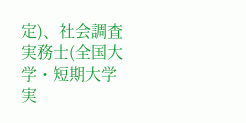定)、社会調査実務士(全国大学・短期大学実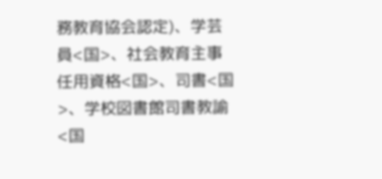務教育協会認定)、学芸員<国>、社会教育主事任用資格<国>、司書<国>、学校図書館司書教諭<国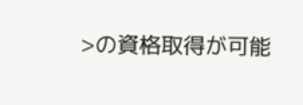>の資格取得が可能